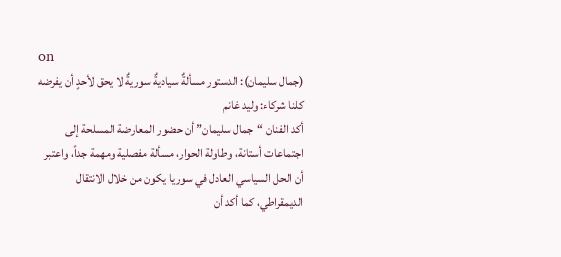on
(جمال سليمان): الدستور مسألةٌ سياديةٌ سوريةٌ لا يحق لأحدٍ أن يفرضه
كلنا شركاء: وليد غانم
أكد الفنان “جمال سليمان” أن حضور المعارضة المسلحة إلى اجتماعات أستانة، وطاولة الحوار، مسألة مفصلية ومهمة جداً، واعتبر أن الحل السياسي العادل في سوريا يكون من خلال الانتقال الديمقراطي، كما أكد أن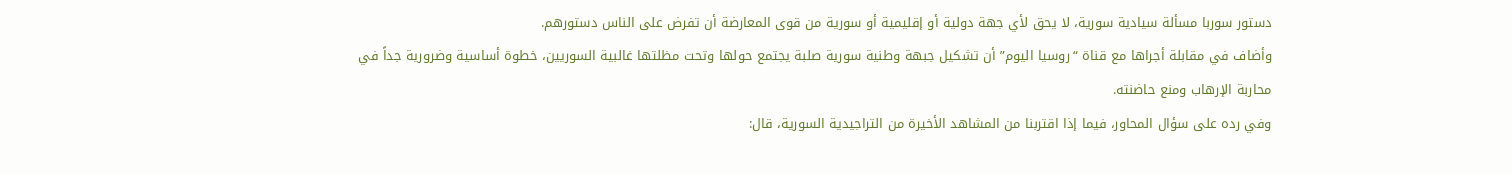دستور سوربا مسألة سيادية سورية، لا يحق لأي جهة دولية أو إقليمية أو سورية من قوى المعارضة أن تفرض على الناس دستورهم.
وأضاف في مقابلة أجراها مع قناة “روسيا اليوم” أن تشكيل جبهة وطنية سورية صلبة يجتمع حولها وتحت مظلتها غالبية السوريين، خطوة أساسية وضرورية جداً في محاربة الإرهاب ومنع حاضنته.
وفي رده على سؤال المحاور، فيما إذا اقتربنا من المشاهد الأخيرة من التراجيدية السورية، قال: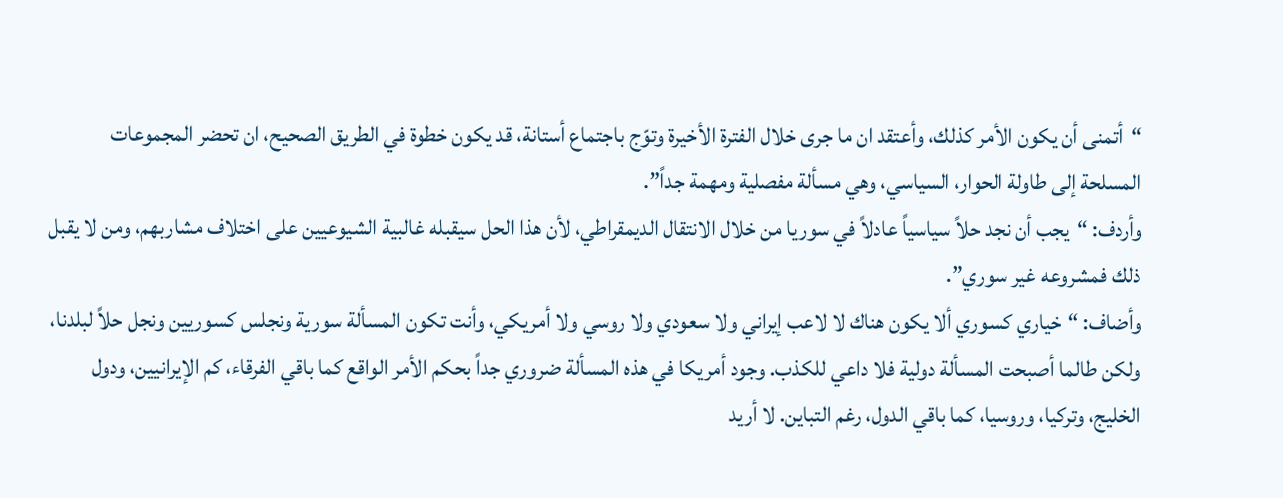“أتمنى أن يكون الأمر كذلك، وأعتقد ان ما جرى خلال الفترة الأخيرة وتوّج باجتماع أستانة، قد يكون خطوة في الطريق الصحيح، ان تحضر المجموعات المسلحة إلى طاولة الحوار، السياسي، وهي مسألة مفصلية ومهمة جداً”.
وأردف: “يجب أن نجد حلاً سياسياً عادلاً في سوريا من خلال الانتقال الديمقراطي، لأن هذا الحل سيقبله غالبية الشيوعيين على اختلاف مشاربهم، ومن لا يقبل ذلك فمشروعه غير سوري”.
وأضاف: “خياري كسوري ألا يكون هناك لا لاعب إيراني ولا سعودي ولا روسي ولا أمريكي، وأنت تكون المسألة سورية ونجلس كسوريين ونجل حلاً لبلدنا، ولكن طالما أصبحت المسألة دولية فلا داعي للكذب. وجود أمريكا في هذه المسألة ضروري جداً بحكم الأمر الواقع كما باقي الفرقاء، كم الإيرانيين، ودول الخليج، وتركيا، وروسيا، كما باقي الدول، رغم التباين. لا أريد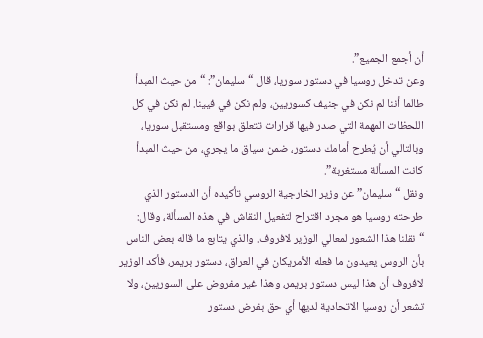أن أجمع الجميع”.
وعن تدخل روسيا في دستور سوريا، قال “سليمان”: “من حيث المبدأ طالما أننا لم نكن في جنيف كسوريين، ولم نكن في فيينا. لم نكن في كل اللحظات المهمة التي صدر فيها قرارات تتعلق بواقع ومستقبل سوريا، وبالتالي أن يُطرح أمامك دستور، ضمن سياق ما يجري، من حيث المبدأ كانت المسألة مستغربة”.
ونقل “سليمان” عن وزير الخارجية الروسي تأكيده أن الدستور الذي طرحته روسيا هو مجرد اقتراح لتفعيل النقاش في هذه المسألة، وقال: “نقلنا هذا الشعور لمعالي الوزير لافروف. والذي يتابع ما قاله بعض الناس بأن الروس يعيدون ما فعله الأمريكان في العراق، دستور بريمر، فأكد الوزير لافروف أن هذا ليس دستور بريمر، وهذا غير مفروض على السوريين، ولا تشعر أن روسيا الاتحادية لديها أي حق بفرض دستور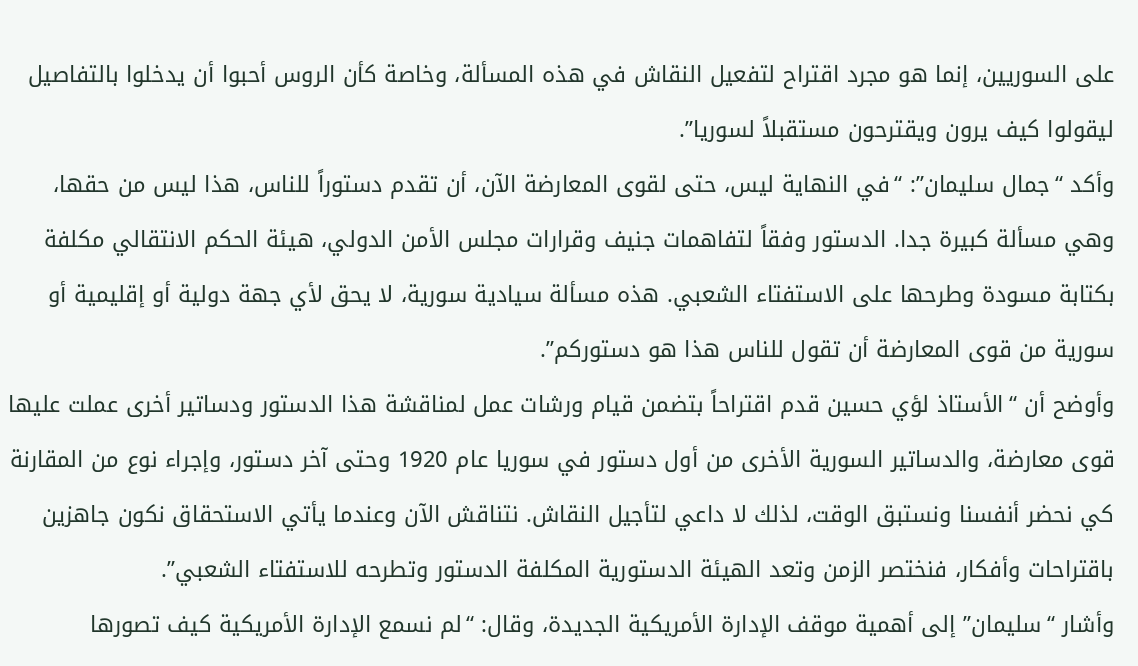على السوريين، إنما هو مجرد اقتراح لتفعيل النقاش في هذه المسألة، وخاصة كأن الروس أحبوا أن يدخلوا بالتفاصيل ليقولوا كيف يرون ويقترحون مستقبلاً لسوريا”.
وأكد “جمال سليمان”: “في النهاية ليس، حتى لقوى المعارضة الآن، أن تقدم دستوراً للناس، هذا ليس من حقها، وهي مسألة كبيرة جدا. الدستور وفقاً لتفاهمات جنيف وقرارات مجلس الأمن الدولي، هيئة الحكم الانتقالي مكلفة بكتابة مسودة وطرحها على الاستفتاء الشعبي. هذه مسألة سيادية سورية، لا يحق لأي جهة دولية أو إقليمية أو سورية من قوى المعارضة أن تقول للناس هذا هو دستوركم”.
وأوضح أن “الأستاذ لؤي حسين قدم اقتراحاً بتضمن قيام ورشات عمل لمناقشة هذا الدستور ودساتير أخرى عملت عليها قوى معارضة، والدساتير السورية الأخرى من أول دستور في سوريا عام 1920 وحتى آخر دستور، وإجراء نوع من المقارنة كي نحضر أنفسنا ونستبق الوقت، لذلك لا داعي لتأجيل النقاش. نتناقش الآن وعندما يأتي الاستحقاق نكون جاهزين باقتراحات وأفكار، فنختصر الزمن وتعد الهيئة الدستورية المكلفة الدستور وتطرحه للاستفتاء الشعبي”.
وأشار “سليمان” إلى أهمية موقف الإدارة الأمريكية الجديدة، وقال: “لم نسمع الإدارة الأمريكية كيف تصورها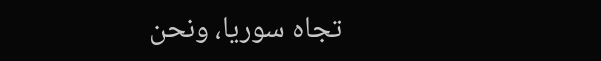تجاه سوريا، ونحن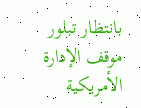بانتظار تبلور موقف الإدارة الأمريكية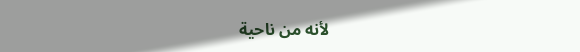لأنه من ناحية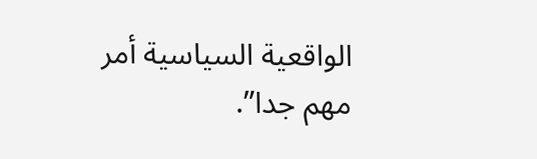الواقعية السياسية أمر مهم جدا”.